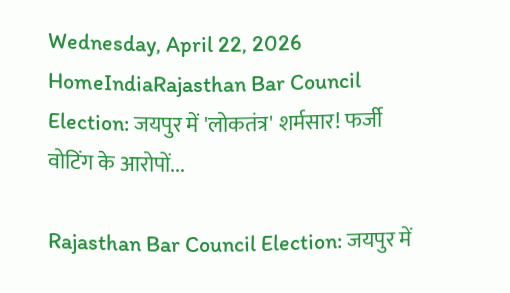Wednesday, April 22, 2026
HomeIndiaRajasthan Bar Council Election: जयपुर में 'लोकतंत्र' शर्मसार! फर्जी वोटिंग के आरोपों...

Rajasthan Bar Council Election: जयपुर में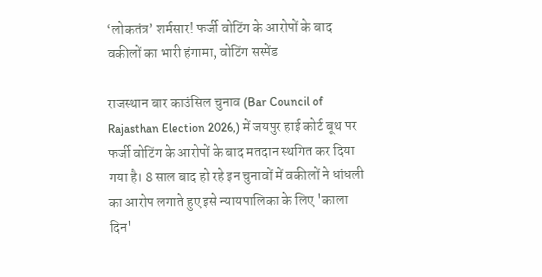‘लोकतंत्र’ शर्मसार! फर्जी वोटिंग के आरोपों के बाद वकीलों का भारी हंगामा, वोटिंग सस्पेंड

राजस्थान बार काउंसिल चुनाव (Bar Council of Rajasthan Election 2026,) में जयपुर हाई कोर्ट बूथ पर फर्जी वोटिंग के आरोपों के बाद मतदान स्थगित कर दिया गया है। 8 साल बाद हो रहे इन चुनावों में वकीलों ने धांधली का आरोप लगाते हुए इसे न्यायपालिका के लिए 'काला दिन'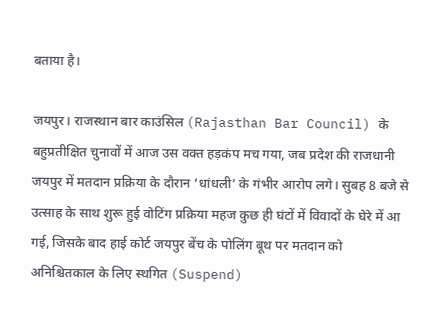बताया है।

जयपुर। राजस्थान बार काउंसिल (Rajasthan Bar Council) के बहुप्रतीक्षित चुनावों में आज उस वक्त हड़कंप मच गया, जब प्रदेश की राजधानी जयपुर में मतदान प्रक्रिया के दौरान ‘धांधली’ के गंभीर आरोप लगे। सुबह 8 बजे से उत्साह के साथ शुरू हुई वोटिंग प्रक्रिया महज कुछ ही घंटों में विवादों के घेरे में आ गई, जिसके बाद हाई कोर्ट जयपुर बेंच के पोलिंग बूथ पर मतदान को अनिश्चितकाल के लिए स्थगित (Suspend)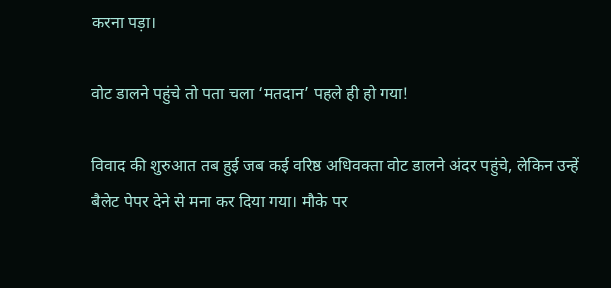करना पड़ा।

वोट डालने पहुंचे तो पता चला ‘मतदान’ पहले ही हो गया!

विवाद की शुरुआत तब हुई जब कई वरिष्ठ अधिवक्ता वोट डालने अंदर पहुंचे, लेकिन उन्हें बैलेट पेपर देने से मना कर दिया गया। मौके पर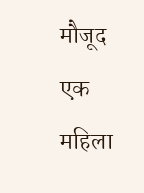मौजूद एक महिला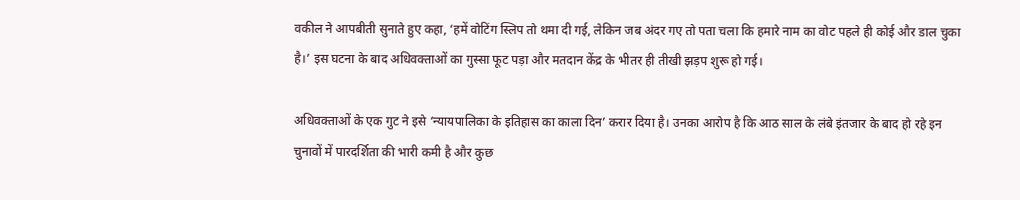वकील ने आपबीती सुनाते हुए कहा, ‘हमें वोटिंग स्लिप तो थमा दी गई, लेकिन जब अंदर गए तो पता चला कि हमारे नाम का वोट पहले ही कोई और डाल चुका है।’ इस घटना के बाद अधिवक्ताओं का गुस्सा फूट पड़ा और मतदान केंद्र के भीतर ही तीखी झड़प शुरू हो गई।

अधिवक्ताओं के एक गुट ने इसे ‘न्यायपालिका के इतिहास का काला दिन’ करार दिया है। उनका आरोप है कि आठ साल के लंबे इंतजार के बाद हो रहे इन चुनावों में पारदर्शिता की भारी कमी है और कुछ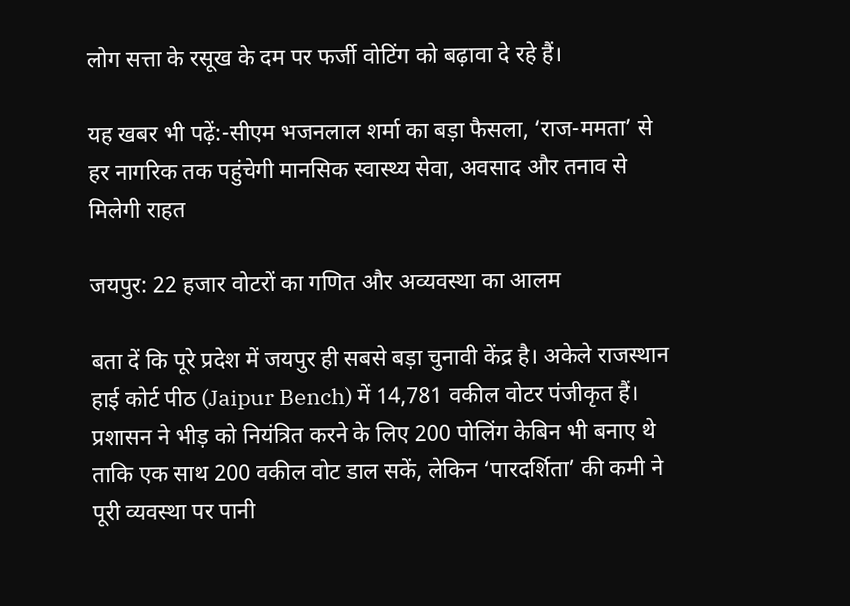लोग सत्ता के रसूख के दम पर फर्जी वोटिंग को बढ़ावा दे रहे हैं।

यह खबर भी पढ़ें:-सीएम भजनलाल शर्मा का बड़ा फैसला, ‘राज-ममता’ से हर नागरिक तक पहुंचेगी मानसिक स्वास्थ्य सेवा, अवसाद और तनाव से मिलेगी राहत

जयपुर: 22 हजार वोटरों का गणित और अव्यवस्था का आलम

बता दें कि पूरे प्रदेश में जयपुर ही सबसे बड़ा चुनावी केंद्र है। अकेले राजस्थान हाई कोर्ट पीठ (Jaipur Bench) में 14,781 वकील वोटर पंजीकृत हैं। प्रशासन ने भीड़ को नियंत्रित करने के लिए 200 पोलिंग केबिन भी बनाए थे ताकि एक साथ 200 वकील वोट डाल सकें, लेकिन ‘पारदर्शिता’ की कमी ने पूरी व्यवस्था पर पानी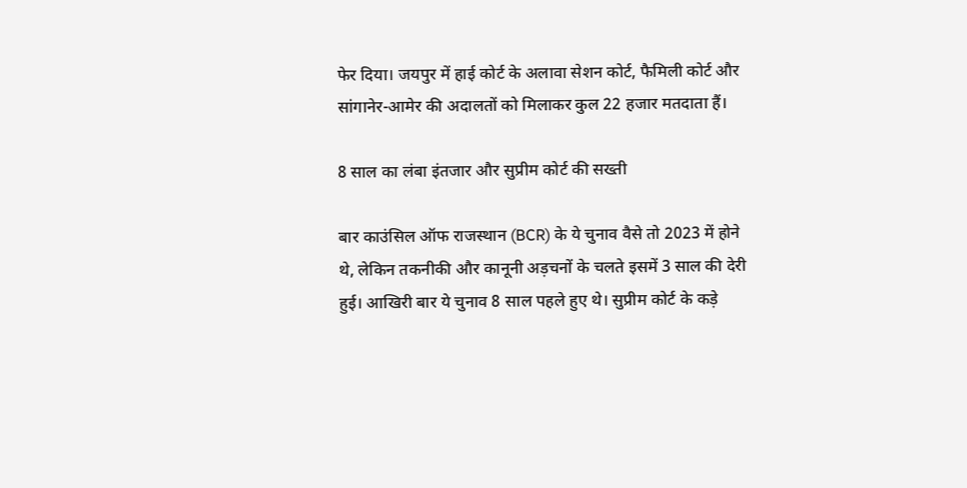फेर दिया। जयपुर में हाई कोर्ट के अलावा सेशन कोर्ट, फैमिली कोर्ट और सांगानेर-आमेर की अदालतों को मिलाकर कुल 22 हजार मतदाता हैं।

8 साल का लंबा इंतजार और सुप्रीम कोर्ट की सख्ती

बार काउंसिल ऑफ राजस्थान (BCR) के ये चुनाव वैसे तो 2023 में होने थे, लेकिन तकनीकी और कानूनी अड़चनों के चलते इसमें 3 साल की देरी हुई। आखिरी बार ये चुनाव 8 साल पहले हुए थे। सुप्रीम कोर्ट के कड़े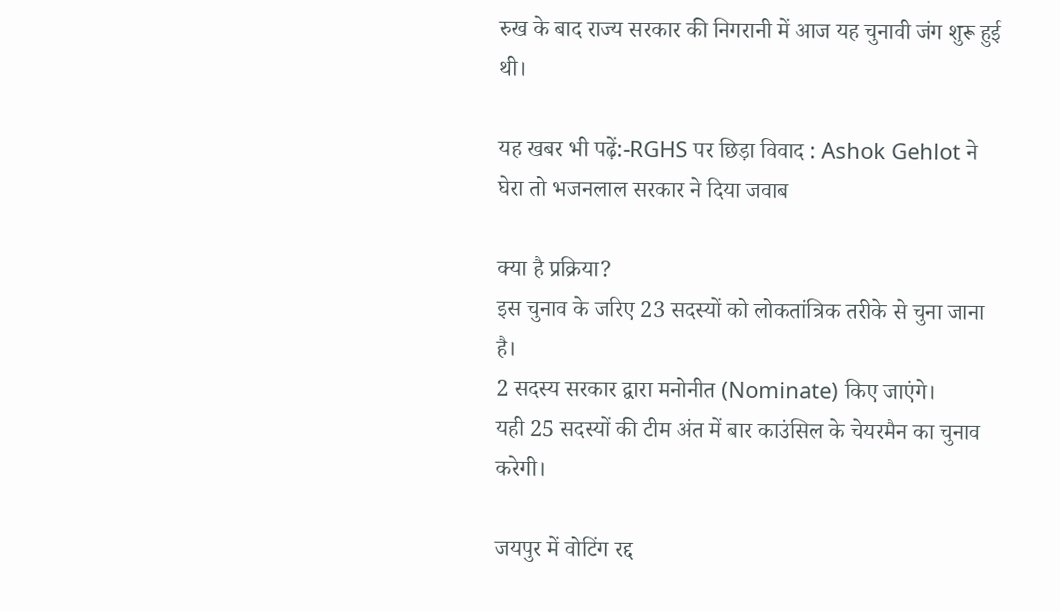रुख के बाद राज्य सरकार की निगरानी में आज यह चुनावी जंग शुरू हुई थी।

यह खबर भी पढ़ें:-RGHS पर छिड़ा विवाद : Ashok Gehlot ने घेरा तो भजनलाल सरकार ने दिया जवाब

क्या है प्रक्रिया?
इस चुनाव के जरिए 23 सदस्यों को लोकतांत्रिक तरीके से चुना जाना है।
2 सदस्य सरकार द्वारा मनोनीत (Nominate) किए जाएंगे।
यही 25 सदस्यों की टीम अंत में बार काउंसिल के चेयरमैन का चुनाव करेगी।

जयपुर में वोटिंग रद्द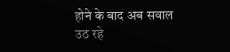होने के बाद अब सवाल उठ रहे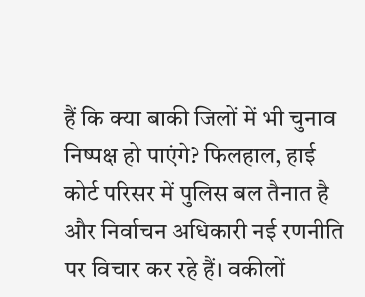हैं कि क्या बाकी जिलों में भी चुनाव निष्पक्ष हो पाएंगे? फिलहाल, हाई कोर्ट परिसर में पुलिस बल तैनात है और निर्वाचन अधिकारी नई रणनीति पर विचार कर रहे हैं। वकीलों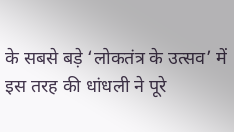के सबसे बड़े ‘लोकतंत्र के उत्सव’ में इस तरह की धांधली ने पूरे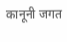कानूनी जगत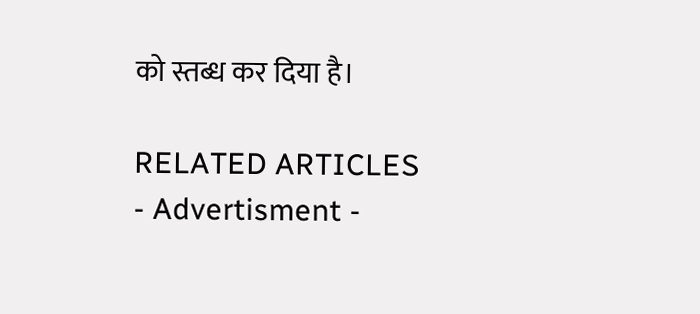को स्तब्ध कर दिया है।

RELATED ARTICLES
- Advertisment -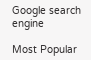Google search engine

Most Popular